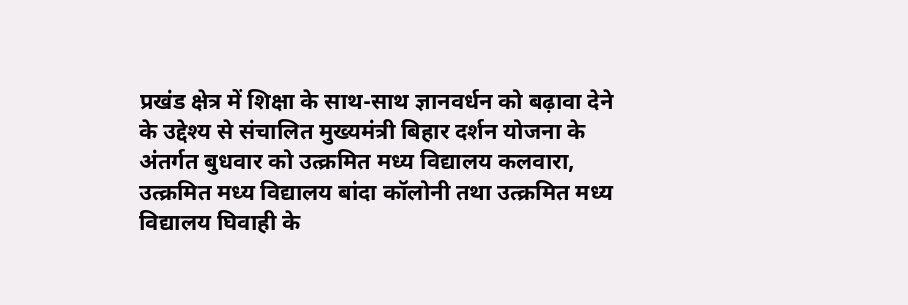प्रखंड क्षेत्र में शिक्षा के साथ-साथ ज्ञानवर्धन को बढ़ावा देने के उद्देश्य से संचालित मुख्यमंत्री बिहार दर्शन योजना के अंतर्गत बुधवार को उत्क्रमित मध्य विद्यालय कलवारा, उत्क्रमित मध्य विद्यालय बांदा कॉलोनी तथा उत्क्रमित मध्य विद्यालय घिवाही के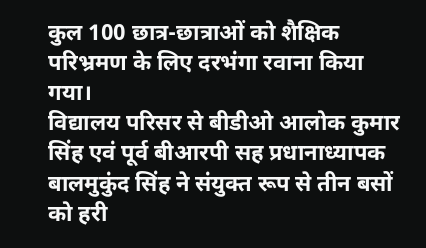कुल 100 छात्र-छात्राओं को शैक्षिक परिभ्रमण के लिए दरभंगा रवाना किया गया।
विद्यालय परिसर से बीडीओ आलोक कुमार सिंह एवं पूर्व बीआरपी सह प्रधानाध्यापक बालमुकुंद सिंह ने संयुक्त रूप से तीन बसों को हरी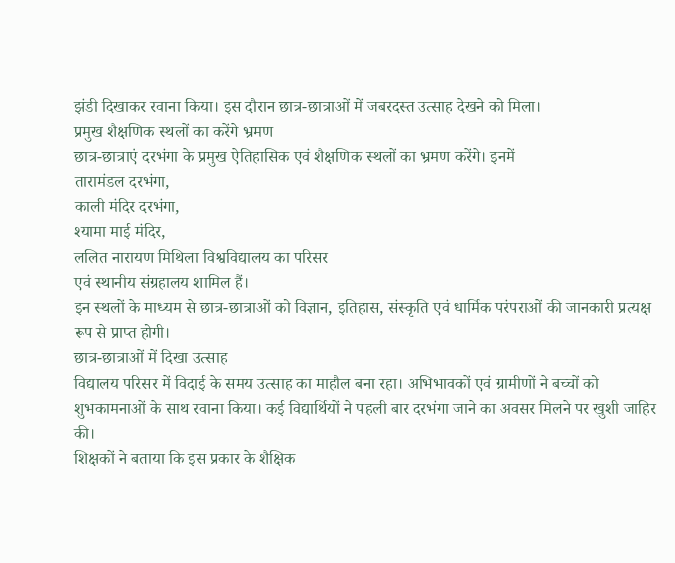झंडी दिखाकर रवाना किया। इस दौरान छात्र-छात्राओं में जबरदस्त उत्साह देखने को मिला।
प्रमुख शैक्षणिक स्थलों का करेंगे भ्रमण
छात्र-छात्राएं दरभंगा के प्रमुख ऐतिहासिक एवं शैक्षणिक स्थलों का भ्रमण करेंगे। इनमें
तारामंडल दरभंगा,
काली मंदिर दरभंगा,
श्यामा माई मंदिर,
ललित नारायण मिथिला विश्वविद्यालय का परिसर
एवं स्थानीय संग्रहालय शामिल हैं।
इन स्थलों के माध्यम से छात्र-छात्राओं को विज्ञान, इतिहास, संस्कृति एवं धार्मिक परंपराओं की जानकारी प्रत्यक्ष रूप से प्राप्त होगी।
छात्र-छात्राओं में दिखा उत्साह
विद्यालय परिसर में विदाई के समय उत्साह का माहौल बना रहा। अभिभावकों एवं ग्रामीणों ने बच्चों को शुभकामनाओं के साथ रवाना किया। कई विद्यार्थियों ने पहली बार दरभंगा जाने का अवसर मिलने पर खुशी जाहिर की।
शिक्षकों ने बताया कि इस प्रकार के शैक्षिक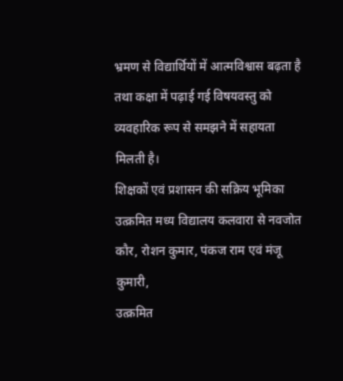भ्रमण से विद्यार्थियों में आत्मविश्वास बढ़ता है तथा कक्षा में पढ़ाई गई विषयवस्तु को व्यवहारिक रूप से समझने में सहायता मिलती है।
शिक्षकों एवं प्रशासन की सक्रिय भूमिका
उत्क्रमित मध्य विद्यालय कलवारा से नवजोत कौर, रोशन कुमार, पंकज राम एवं मंजू कुमारी,
उत्क्रमित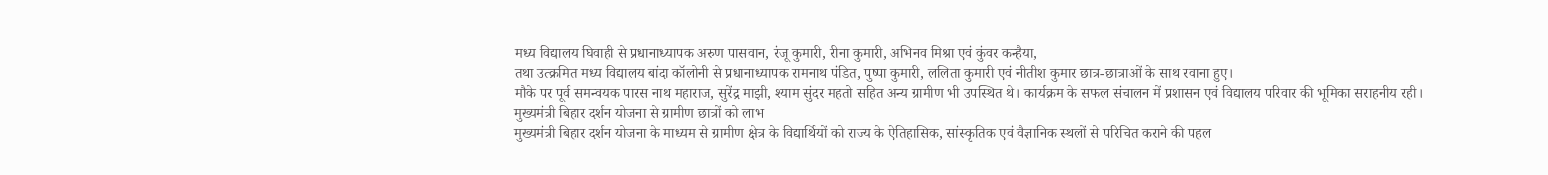मध्य विद्यालय घिवाही से प्रधानाध्यापक अरुण पासवान, रंजू कुमारी, रीना कुमारी, अभिनव मिश्रा एवं कुंवर कन्हैया,
तथा उत्क्रमित मध्य विद्यालय बांदा कॉलोनी से प्रधानाध्यापक रामनाथ पंडित, पुष्पा कुमारी, ललिता कुमारी एवं नीतीश कुमार छात्र-छात्राओं के साथ रवाना हुए।
मौके पर पूर्व समन्वयक पारस नाथ महाराज, सुरेंद्र माझी, श्याम सुंदर महतो सहित अन्य ग्रामीण भी उपस्थित थे। कार्यक्रम के सफल संचालन में प्रशासन एवं विद्यालय परिवार की भूमिका सराहनीय रही।
मुख्यमंत्री बिहार दर्शन योजना से ग्रामीण छात्रों को लाभ
मुख्यमंत्री बिहार दर्शन योजना के माध्यम से ग्रामीण क्षेत्र के विद्यार्थियों को राज्य के ऐतिहासिक, सांस्कृतिक एवं वैज्ञानिक स्थलों से परिचित कराने की पहल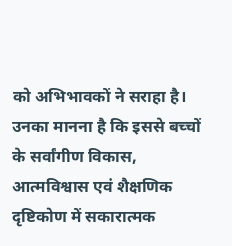को अभिभावकों ने सराहा है। उनका मानना है कि इससे बच्चों के सर्वांगीण विकास, आत्मविश्वास एवं शैक्षणिक दृष्टिकोण में सकारात्मक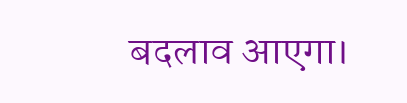बदलाव आएगा।